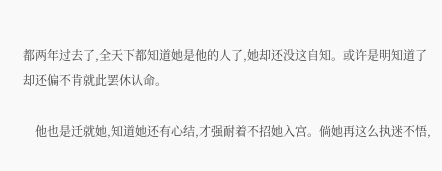都两年过去了,全天下都知道她是他的人了,她却还没这自知。或许是明知道了却还偏不肯就此罢休认命。

    他也是迁就她,知道她还有心结,才强耐着不招她入宫。倘她再这么执迷不悟,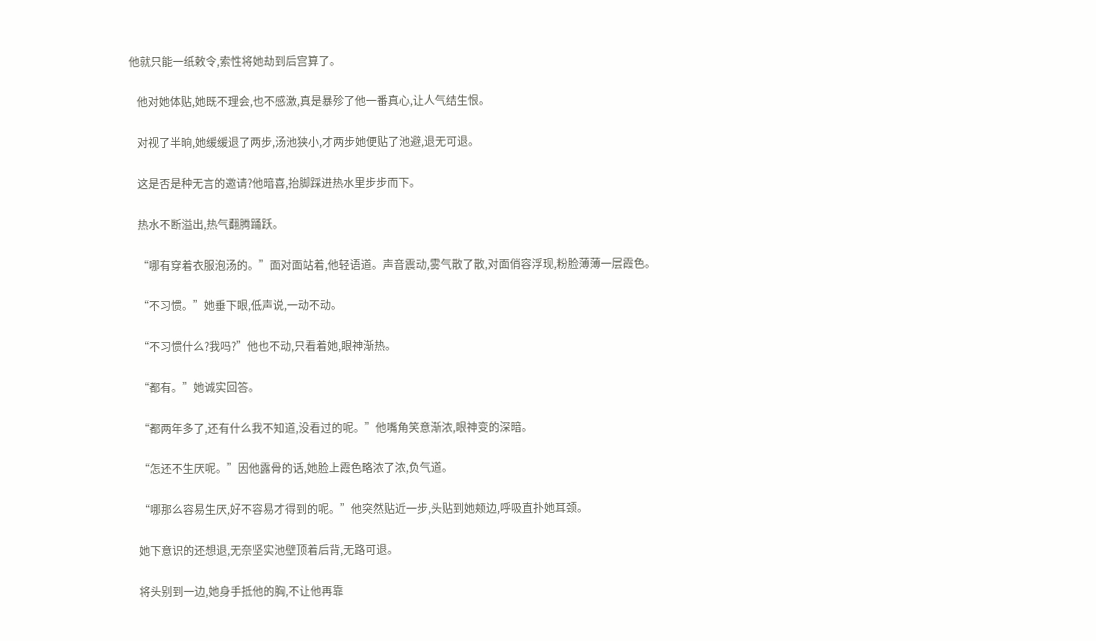他就只能一纸敕令,索性将她劫到后宫算了。

    他对她体贴,她既不理会,也不感激,真是暴殄了他一番真心,让人气结生恨。

    对视了半晌,她缓缓退了两步,汤池狭小,才两步她便贴了池避,退无可退。

    这是否是种无言的邀请?他暗喜,抬脚踩进热水里步步而下。

    热水不断溢出,热气翻腾踊跃。

    “哪有穿着衣服泡汤的。”面对面站着,他轻语道。声音震动,雾气散了散,对面俏容浮现,粉脸薄薄一层霞色。

    “不习惯。”她垂下眼,低声说,一动不动。

    “不习惯什么?我吗?”他也不动,只看着她,眼神渐热。

    “都有。”她诚实回答。

    “都两年多了,还有什么我不知道,没看过的呢。”他嘴角笑意渐浓,眼神变的深暗。

    “怎还不生厌呢。”因他露骨的话,她脸上霞色略浓了浓,负气道。

    “哪那么容易生厌,好不容易才得到的呢。”他突然贴近一步,头贴到她颊边,呼吸直扑她耳颈。

    她下意识的还想退,无奈坚实池壁顶着后背,无路可退。

    将头别到一边,她身手抵他的胸,不让他再靠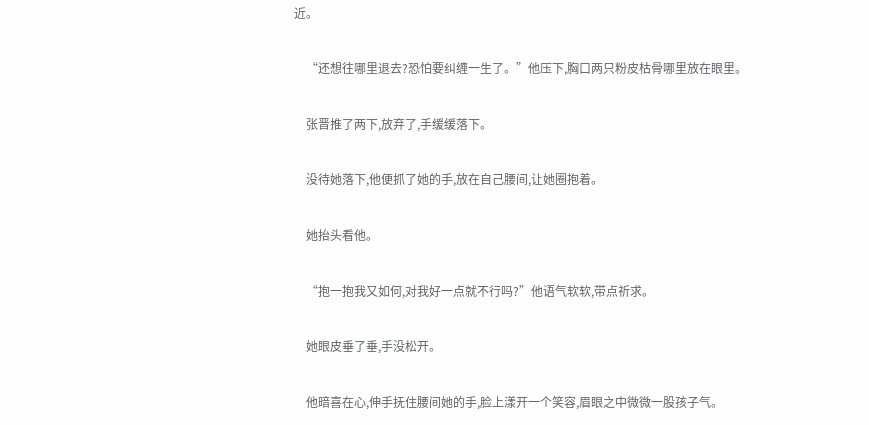近。

    “还想往哪里退去?恐怕要纠缠一生了。”他压下,胸口两只粉皮枯骨哪里放在眼里。

    张晋推了两下,放弃了,手缓缓落下。

    没待她落下,他便抓了她的手,放在自己腰间,让她圈抱着。

    她抬头看他。

    “抱一抱我又如何,对我好一点就不行吗?”他语气软软,带点祈求。

    她眼皮垂了垂,手没松开。

    他暗喜在心,伸手抚住腰间她的手,脸上漾开一个笑容,眉眼之中微微一股孩子气。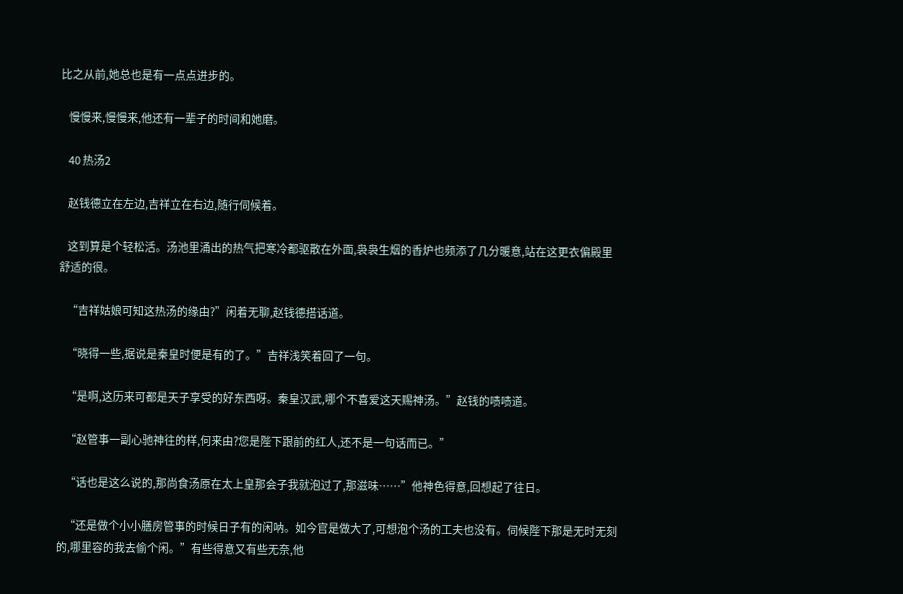比之从前,她总也是有一点点进步的。

    慢慢来,慢慢来,他还有一辈子的时间和她磨。

    40 热汤2

    赵钱德立在左边,吉祥立在右边,随行伺候着。

    这到算是个轻松活。汤池里涌出的热气把寒冷都驱散在外面,袅袅生烟的香炉也频添了几分暖意,站在这更衣偏殿里舒适的很。

    “吉祥姑娘可知这热汤的缘由?”闲着无聊,赵钱德搭话道。

    “晓得一些,据说是秦皇时便是有的了。”吉祥浅笑着回了一句。

    “是啊,这历来可都是天子享受的好东西呀。秦皇汉武,哪个不喜爱这天赐神汤。”赵钱的啧啧道。

    “赵管事一副心驰神往的样,何来由?您是陛下跟前的红人,还不是一句话而已。”

    “话也是这么说的,那尚食汤原在太上皇那会子我就泡过了,那滋味……”他神色得意,回想起了往日。

    “还是做个小小膳房管事的时候日子有的闲呐。如今官是做大了,可想泡个汤的工夫也没有。伺候陛下那是无时无刻的,哪里容的我去偷个闲。”有些得意又有些无奈,他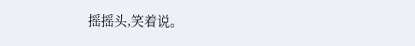摇摇头,笑着说。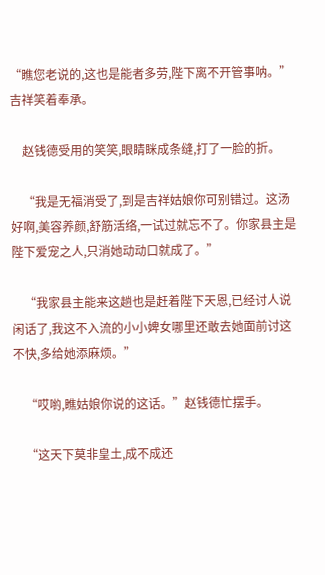“瞧您老说的,这也是能者多劳,陛下离不开管事呐。”吉祥笑着奉承。

    赵钱德受用的笑笑,眼睛眯成条缝,打了一脸的折。

    “我是无福消受了,到是吉祥姑娘你可别错过。这汤好啊,美容养颜,舒筋活络,一试过就忘不了。你家县主是陛下爱宠之人,只消她动动口就成了。”

    “我家县主能来这趟也是赶着陛下天恩,已经讨人说闲话了,我这不入流的小小婢女哪里还敢去她面前讨这不快,多给她添麻烦。”

    “哎喲,瞧姑娘你说的这话。”赵钱德忙摆手。

    “这天下莫非皇土,成不成还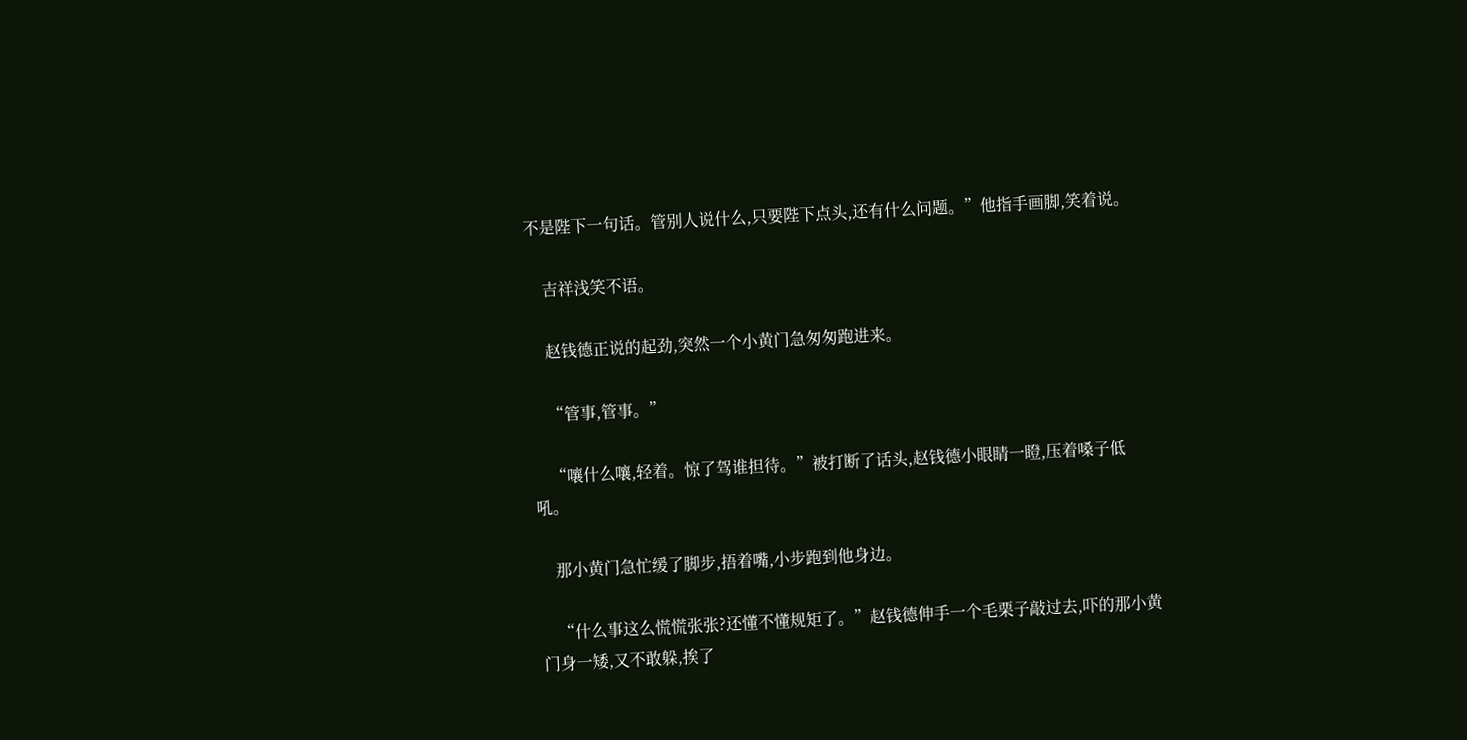不是陛下一句话。管别人说什么,只要陛下点头,还有什么问题。”他指手画脚,笑着说。

    吉祥浅笑不语。

    赵钱德正说的起劲,突然一个小黄门急匆匆跑进来。

    “管事,管事。”

    “嚷什么嚷,轻着。惊了驾谁担待。”被打断了话头,赵钱德小眼睛一瞪,压着嗓子低吼。

    那小黄门急忙缓了脚步,捂着嘴,小步跑到他身边。

    “什么事这么慌慌张张?还懂不懂规矩了。”赵钱德伸手一个毛栗子敲过去,吓的那小黄门身一矮,又不敢躲,挨了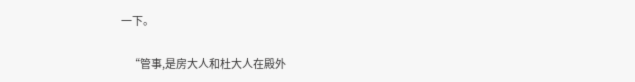一下。

    “管事,是房大人和杜大人在殿外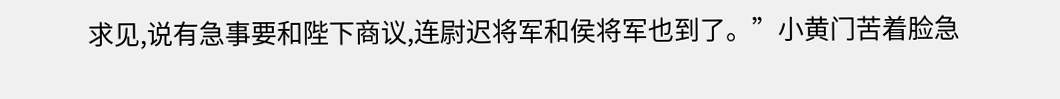求见,说有急事要和陛下商议,连尉迟将军和侯将军也到了。”小黄门苦着脸急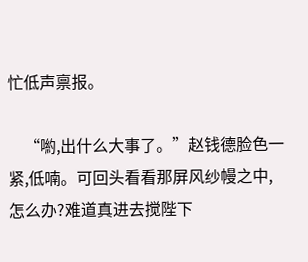忙低声禀报。

    “喲,出什么大事了。”赵钱德脸色一紧,低喃。可回头看看那屏风纱幔之中,怎么办?难道真进去搅陛下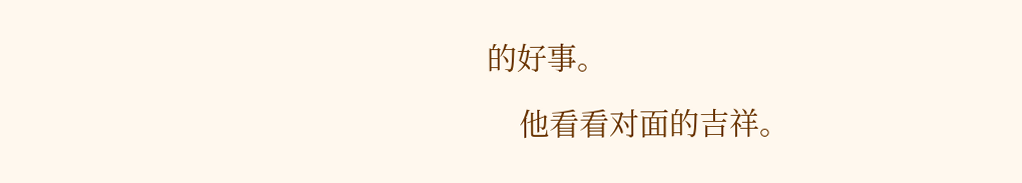的好事。

    他看看对面的吉祥。